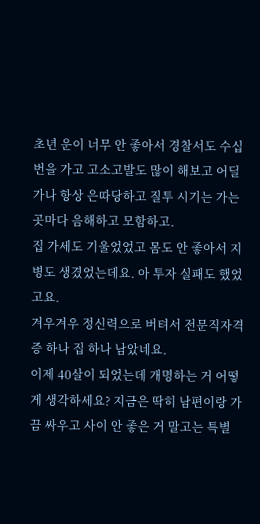초년 운이 너무 안 좋아서 경찰서도 수십 번을 가고 고소고발도 많이 해보고 어딜 가나 항상 은따당하고 질투 시기는 가는 곳마다 음해하고 모함하고.
집 가세도 기울었었고 몸도 안 좋아서 지병도 생겼었는데요. 아 투자 실패도 했었고요.
겨우겨우 정신력으로 버텨서 전문직자격증 하나 집 하나 남았네요.
이제 40살이 되었는데 개명하는 거 어떻게 생각하세요? 지금은 딱히 남편이랑 가끔 싸우고 사이 안 좋은 거 말고는 특별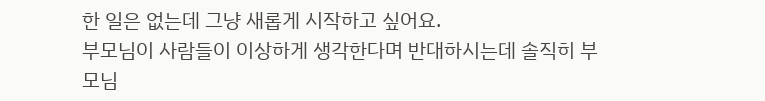한 일은 없는데 그냥 새롭게 시작하고 싶어요.
부모님이 사람들이 이상하게 생각한다며 반대하시는데 솔직히 부모님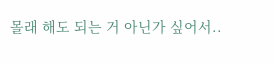몰래 해도 되는 거 아닌가 싶어서..